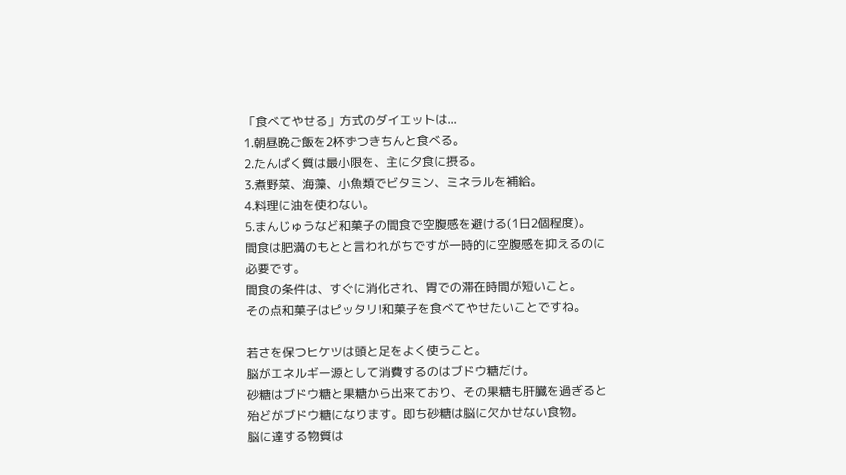「食べてやせる」方式のダイエットは...
1.朝昼晩ご飯を2杯ずつきちんと食べる。
2.たんぱく質は最小限を、主に夕食に摂る。
3.煮野菜、海藻、小魚類でビタミン、ミネラルを補給。
4.料理に油を使わない。
5.まんじゅうなど和菓子の間食で空腹感を避ける(1日2個程度)。
間食は肥満のもとと言われがちですが一時的に空腹感を抑えるのに
必要です。
間食の条件は、すぐに消化され、胃での滞在時間が短いこと。
その点和菓子はピッタリ!和菓子を食べてやせたいことですね。

若さを保つヒケツは頭と足をよく使うこと。
脳がエネルギー源として消費するのはブドウ糖だけ。
砂糖はブドウ糖と果糖から出来ており、その果糖も肝臓を過ぎると
殆どがブドウ糖になります。即ち砂糖は脳に欠かせない食物。
脳に達する物質は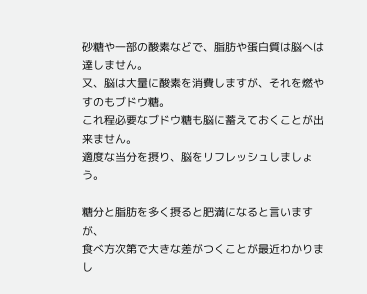砂糖や一部の酸素などで、脂肪や蛋白質は脳へは
達しません。
又、脳は大量に酸素を消費しますが、それを燃やすのもブドウ糖。
これ程必要なブドウ糖も脳に蓄えておくことが出来ません。
適度な当分を摂り、脳をリフレッシュしましょう。

糖分と脂肪を多く摂ると肥満になると言いますが、
食べ方次第で大きな差がつくことが最近わかりまし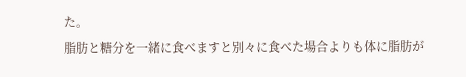た。
脂肪と糖分を一緒に食べますと別々に食べた場合よりも体に脂肪が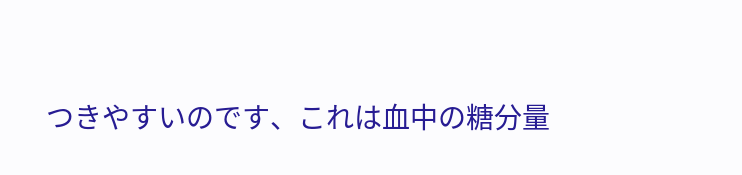つきやすいのです、これは血中の糖分量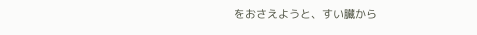をおさえようと、すい臓から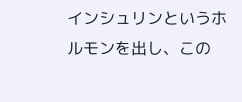インシュリンというホルモンを出し、この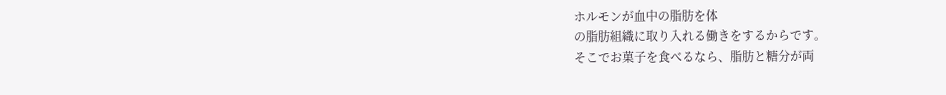ホルモンが血中の脂肪を体
の脂肪組織に取り入れる働きをするからです。
そこでお菓子を食べるなら、脂肪と糖分が両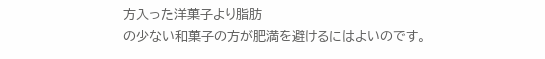方入った洋菓子より脂肪
の少ない和菓子の方が肥満を避けるにはよいのです。